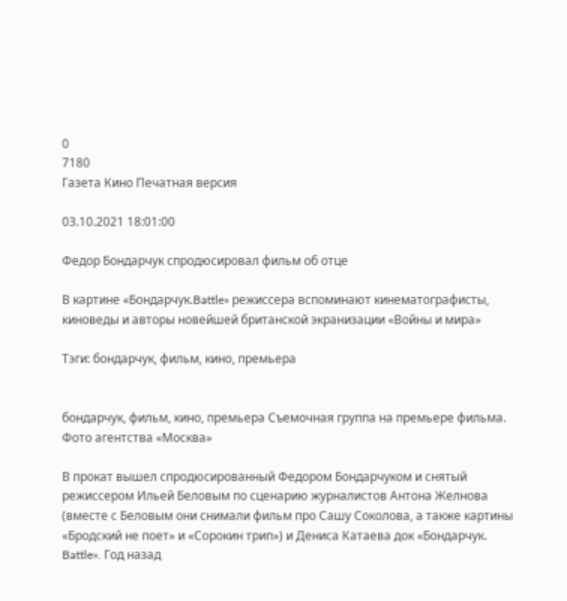0
7180
Газета Кино Печатная версия

03.10.2021 18:01:00

Федор Бондарчук спродюсировал фильм об отце

В картине «Бондарчук.Battle» режиссера вспоминают кинематографисты, киноведы и авторы новейшей британской экранизации «Войны и мира»

Тэги: бондарчук, фильм, кино, премьера


бондарчук, фильм, кино, премьера Съемочная группа на премьере фильма. Фото агентства «Москва»

В прокат вышел спродюсированный Федором Бондарчуком и снятый режиссером Ильей Беловым по сценарию журналистов Антона Желнова (вместе с Беловым они снимали фильм про Сашу Соколова, а также картины «Бродский не поет» и «Сорокин трип») и Дениса Катаева док «Бондарчук. Battle». Год назад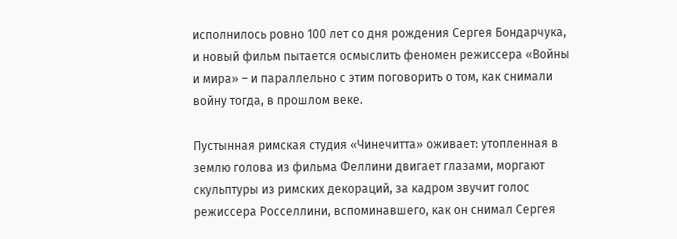исполнилось ровно 100 лет со дня рождения Сергея Бондарчука, и новый фильм пытается осмыслить феномен режиссера «Войны и мира» – и параллельно с этим поговорить о том, как снимали войну тогда, в прошлом веке.

Пустынная римская студия «Чинечитта» оживает: утопленная в землю голова из фильма Феллини двигает глазами, моргают скульптуры из римских декораций, за кадром звучит голос режиссера Росселлини, вспоминавшего, как он снимал Сергея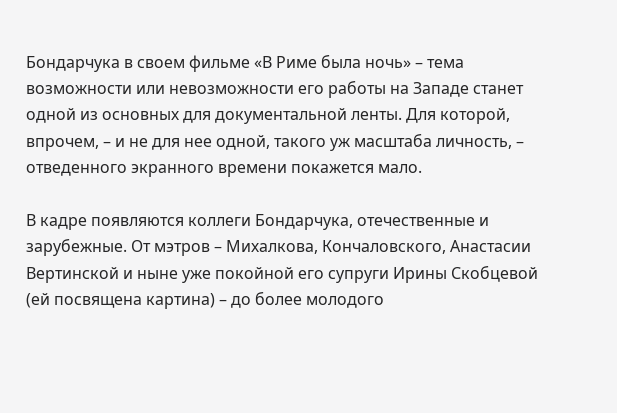Бондарчука в своем фильме «В Риме была ночь» – тема возможности или невозможности его работы на Западе станет одной из основных для документальной ленты. Для которой, впрочем, – и не для нее одной, такого уж масштаба личность, – отведенного экранного времени покажется мало.

В кадре появляются коллеги Бондарчука, отечественные и зарубежные. От мэтров – Михалкова, Кончаловского, Анастасии Вертинской и ныне уже покойной его супруги Ирины Скобцевой (ей посвящена картина) – до более молодого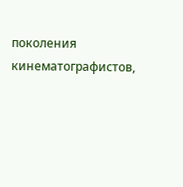поколения кинематографистов,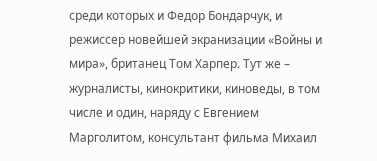среди которых и Федор Бондарчук, и режиссер новейшей экранизации «Войны и мира», британец Том Харпер. Тут же – журналисты, кинокритики, киноведы, в том числе и один, наряду с Евгением Марголитом, консультант фильма Михаил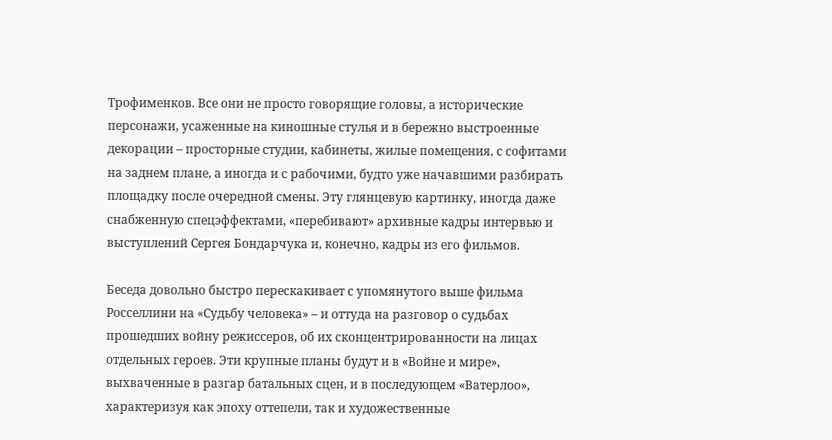Трофименков. Все они не просто говорящие головы, а исторические персонажи, усаженные на киношные стулья и в бережно выстроенные декорации – просторные студии, кабинеты, жилые помещения, с софитами на заднем плане, а иногда и с рабочими, будто уже начавшими разбирать площадку после очередной смены. Эту глянцевую картинку, иногда даже снабженную спецэффектами, «перебивают» архивные кадры интервью и выступлений Сергея Бондарчука и, конечно, кадры из его фильмов.

Беседа довольно быстро перескакивает с упомянутого выше фильма Росселлини на «Судьбу человека» – и оттуда на разговор о судьбах прошедших войну режиссеров, об их сконцентрированности на лицах отдельных героев. Эти крупные планы будут и в «Войне и мире», выхваченные в разгар батальных сцен, и в последующем «Ватерлоо», характеризуя как эпоху оттепели, так и художественные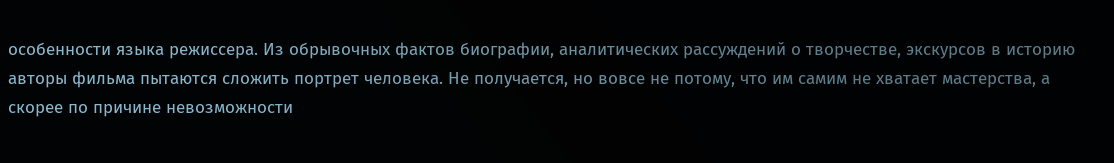особенности языка режиссера. Из обрывочных фактов биографии, аналитических рассуждений о творчестве, экскурсов в историю авторы фильма пытаются сложить портрет человека. Не получается, но вовсе не потому, что им самим не хватает мастерства, а скорее по причине невозможности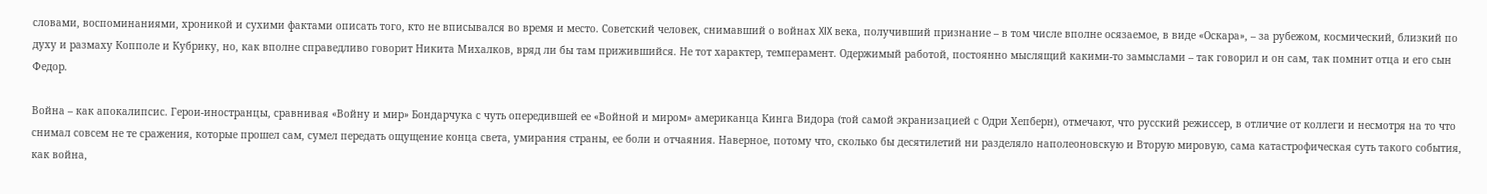словами, воспоминаниями, хроникой и сухими фактами описать того, кто не вписывался во время и место. Советский человек, снимавший о войнах XIX века, получивший признание – в том числе вполне осязаемое, в виде «Оскара», – за рубежом, космический, близкий по духу и размаху Копполе и Кубрику, но, как вполне справедливо говорит Никита Михалков, вряд ли бы там прижившийся. Не тот характер, темперамент. Одержимый работой, постоянно мыслящий какими-то замыслами – так говорил и он сам, так помнит отца и его сын Федор.

Война – как апокалипсис. Герои-иностранцы, сравнивая «Войну и мир» Бондарчука с чуть опередившей ее «Войной и миром» американца Кинга Видора (той самой экранизацией с Одри Хепберн), отмечают, что русский режиссер, в отличие от коллеги и несмотря на то что снимал совсем не те сражения, которые прошел сам, сумел передать ощущение конца света, умирания страны, ее боли и отчаяния. Наверное, потому что, сколько бы десятилетий ни разделяло наполеоновскую и Вторую мировую, сама катастрофическая суть такого события, как война,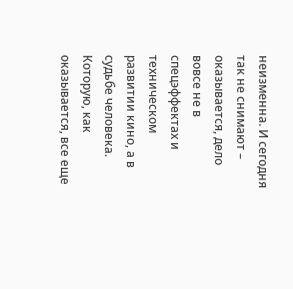неизменна. И сегодня так не снимают – оказывается, дело вовсе не в спецэффектах и техническом развитии кино, а в судьбе человека. Которую, как оказывается, все еще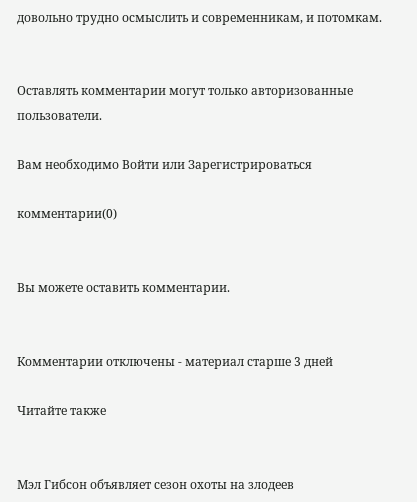довольно трудно осмыслить и современникам, и потомкам.


Оставлять комментарии могут только авторизованные пользователи.

Вам необходимо Войти или Зарегистрироваться

комментарии(0)


Вы можете оставить комментарии.


Комментарии отключены - материал старше 3 дней

Читайте также


Мэл Гибсон объявляет сезон охоты на злодеев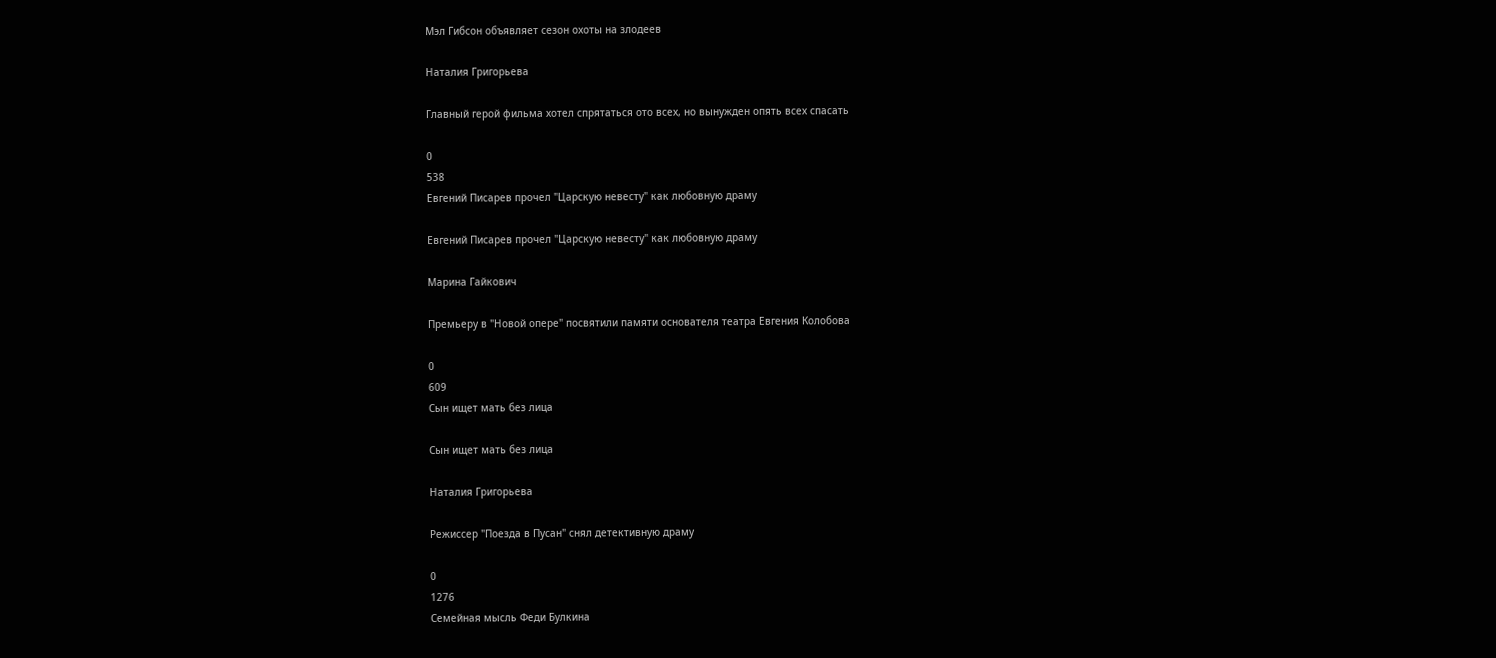Мэл Гибсон объявляет сезон охоты на злодеев

Наталия Григорьева

Главный герой фильма хотел спрятаться ото всех, но вынужден опять всех спасать

0
538
Евгений Писарев прочел "Царскую невесту" как любовную драму

Евгений Писарев прочел "Царскую невесту" как любовную драму

Марина Гайкович

Премьеру в "Новой опере" посвятили памяти основателя театра Евгения Колобова

0
609
Сын ищет мать без лица

Сын ищет мать без лица

Наталия Григорьева

Режиссер "Поезда в Пусан" снял детективную драму

0
1276
Семейная мысль Феди Булкина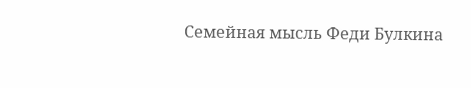Семейная мысль Феди Булкина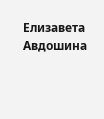Елизавета Авдошина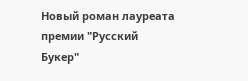Новый роман лауреата премии "Русский Букер"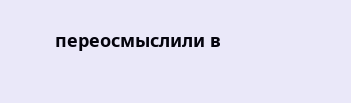переосмыслили в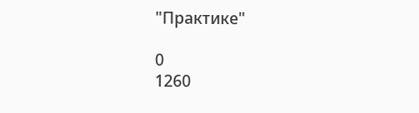"Практике"

0
1260